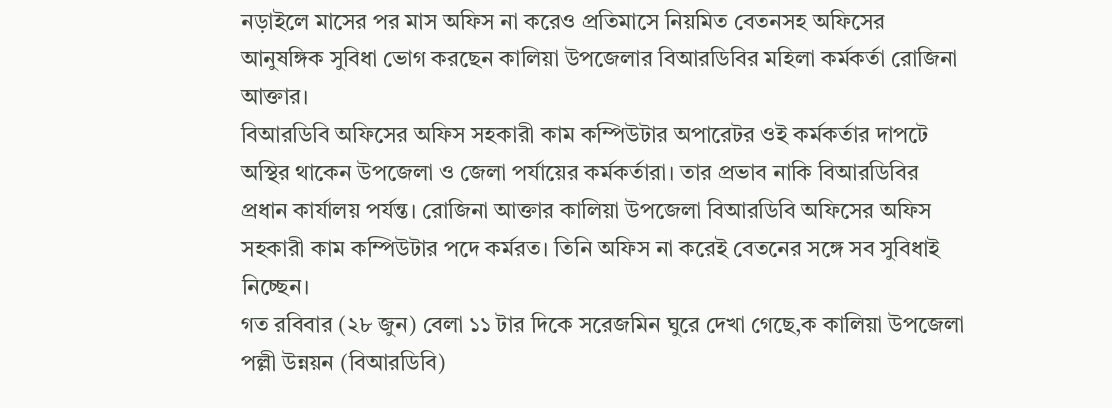নড়াইলে মাসের পর মাস অফিস না করেও প্রতিমাসে নিয়মিত বেতনসহ অফিসের আনুষঙ্গিক সুবিধা ভোগ করছেন কালিয়া উপজেলার বিআরডিবির মহিলা কর্মকর্তা রোজিনা আক্তার।
বিআরডিবি অফিসের অফিস সহকারী কাম কম্পিউটার অপারেটর ওই কর্মকর্তার দাপটে অস্থির থাকেন উপজেলা ও জেলা পর্যায়ের কর্মকর্তারা। তার প্রভাব নাকি বিআরডিবির প্রধান কার্যালয় পর্যন্ত। রোজিনা আক্তার কালিয়া উপজেলা বিআরডিবি অফিসের অফিস সহকারী কাম কম্পিউটার পদে কর্মরত। তিনি অফিস না করেই বেতনের সঙ্গে সব সুবিধাই নিচ্ছেন।
গত রবিবার (২৮ জুন) বেলা ১১ টার দিকে সরেজমিন ঘুরে দেখা গেছে,ক কালিয়া উপজেলা পল্লী উন্নয়ন (বিআরডিবি)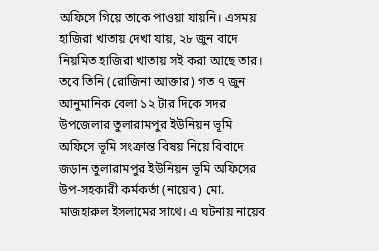অফিসে গিয়ে তাকে পাওয়া যায়নি। এসময় হাজিরা খাতায় দেখা যায়, ২৮ জুন বাদে নিয়মিত হাজিরা খাতায় সই করা আছে তার। তবে তিনি (রোজিনা আক্তার) গত ৭ জুন আনুমানিক বেলা ১২ টার দিকে সদর উপজেলার তুলারামপুর ইউনিয়ন ভূমি অফিসে ভূমি সংক্রান্ত বিষয় নিয়ে বিবাদে জড়ান তুলারামপুর ইউনিয়ন ভূমি অফিসের উপ-সহকারী কর্মকর্তা (নায়েব) মো. মাজহারুল ইসলামের সাথে। এ ঘটনায় নায়েব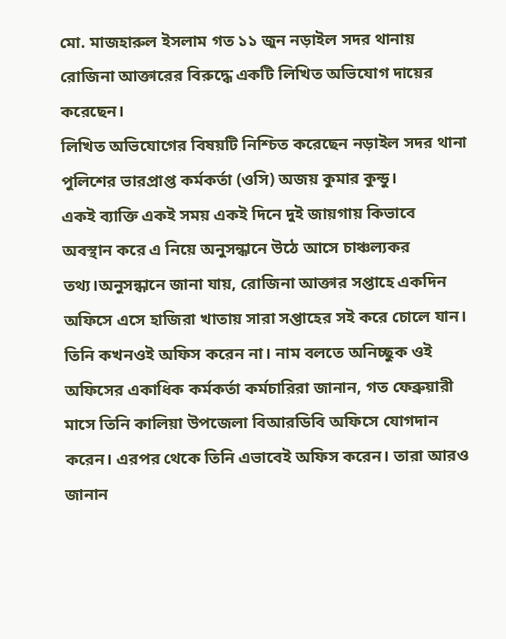মো. মাজহারুল ইসলাম গত ১১ জুন নড়াইল সদর থানায় রোজিনা আক্তারের বিরুদ্ধে একটি লিখিত অভিযোগ দায়ের করেছেন।
লিখিত অভিযোগের বিষয়টি নিশ্চিত করেছেন নড়াইল সদর থানা পুলিশের ভারপ্রাপ্ত কর্মকর্তা (ওসি) অজয় কুমার কুন্ডু।
একই ব্যাক্তি একই সময় একই দিনে দুই জায়গায় কিভাবে অবস্থান করে এ নিয়ে অনুসন্ধানে উঠে আসে চাঞ্চল্যকর তথ্য।অনুসন্ধানে জানা যায়, রোজিনা আক্তার সপ্তাহে একদিন অফিসে এসে হাজিরা খাতায় সারা সপ্তাহের সই করে চোলে যান। তিনি কখনওই অফিস করেন না। নাম বলতে অনিচ্ছুক ওই অফিসের একাধিক কর্মকর্তা কর্মচারিরা জানান, গত ফেব্রুয়ারী মাসে তিনি কালিয়া উপজেলা বিআরডিবি অফিসে যোগদান করেন। এরপর থেকে তিনি এভাবেই অফিস করেন। তারা আরও জানান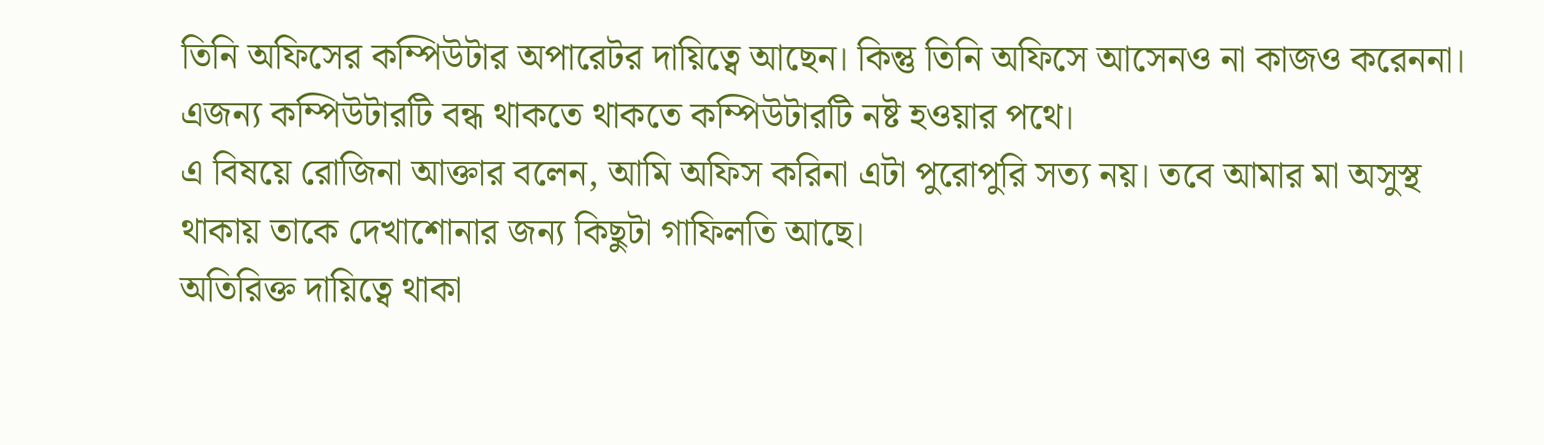তিনি অফিসের কম্পিউটার অপারেটর দায়িত্বে আছেন। কিন্তু তিনি অফিসে আসেনও না কাজও করেননা। এজন্য কম্পিউটারটি বন্ধ থাকতে থাকতে কম্পিউটারটি নষ্ট হওয়ার পথে।
এ বিষয়ে রোজিনা আক্তার বলেন, আমি অফিস করিনা এটা পুরোপুরি সত্য নয়। তবে আমার মা অসুস্থ থাকায় তাকে দেখাশোনার জন্য কিছুটা গাফিলতি আছে।
অতিরিক্ত দায়িত্বে থাকা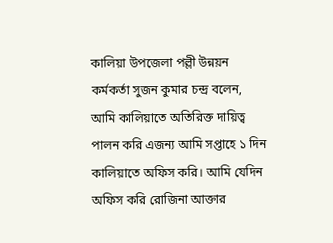কালিয়া উপজেলা পল্লী উন্নয়ন কর্মকর্তা সুজন কুমার চন্দ্র বলেন, আমি কালিয়াতে অতিরিক্ত দায়িত্ব পালন করি এজন্য আমি সপ্তাহে ১ দিন কালিয়াতে অফিস করি। আমি যেদিন অফিস করি রোজিনা আক্তার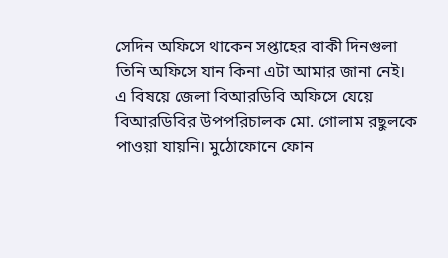সেদিন অফিসে থাকেন সপ্তাহের বাকী দিনগুলা তিনি অফিসে যান কিনা এটা আমার জানা নেই।
এ বিষয়ে জেলা বিআরডিবি অফিসে যেয়ে বিআরডিবির উপপরিচালক মো. গোলাম রছুলকে পাওয়া যায়নি। মুঠোফোনে ফোন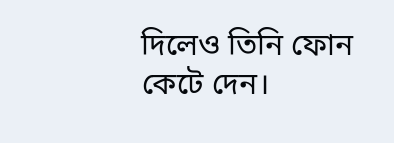দিলেও তিনি ফোন কেটে দেন।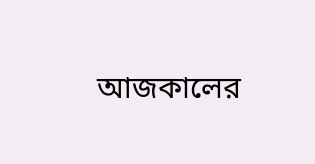আজকালের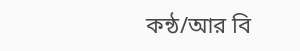কন্ঠ/আর বি